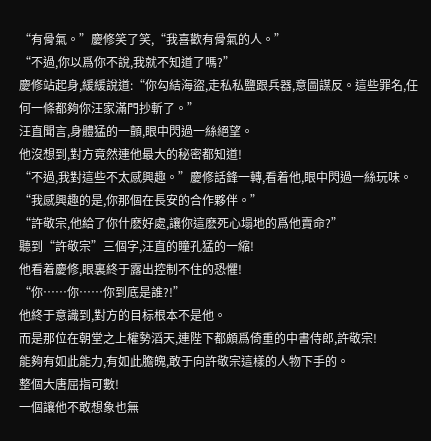“有骨氣。”慶修笑了笑,“我喜歡有骨氣的人。”
“不過,你以爲你不說,我就不知道了嗎?”
慶修站起身,緩緩說道:“你勾結海盜,走私私鹽跟兵器,意圖謀反。這些罪名,任何一條都夠你汪家滿門抄斬了。”
汪直聞言,身體猛的一顫,眼中閃過一絲絕望。
他沒想到,對方竟然連他最大的秘密都知道!
“不過,我對這些不太感興趣。”慶修話鋒一轉,看着他,眼中閃過一絲玩味。
“我感興趣的是,你那個在長安的合作夥伴。”
“許敬宗,他給了你什麽好處,讓你這麽死心塌地的爲他賣命?”
聽到“許敬宗”三個字,汪直的瞳孔猛的一縮!
他看着慶修,眼裏終于露出控制不住的恐懼!
“你……你……你到底是誰?!”
他終于意識到,對方的目标根本不是他。
而是那位在朝堂之上權勢滔天,連陛下都頗爲倚重的中書侍郎,許敬宗!
能夠有如此能力,有如此膽魄,敢于向許敬宗這樣的人物下手的。
整個大唐屈指可數!
一個讓他不敢想象也無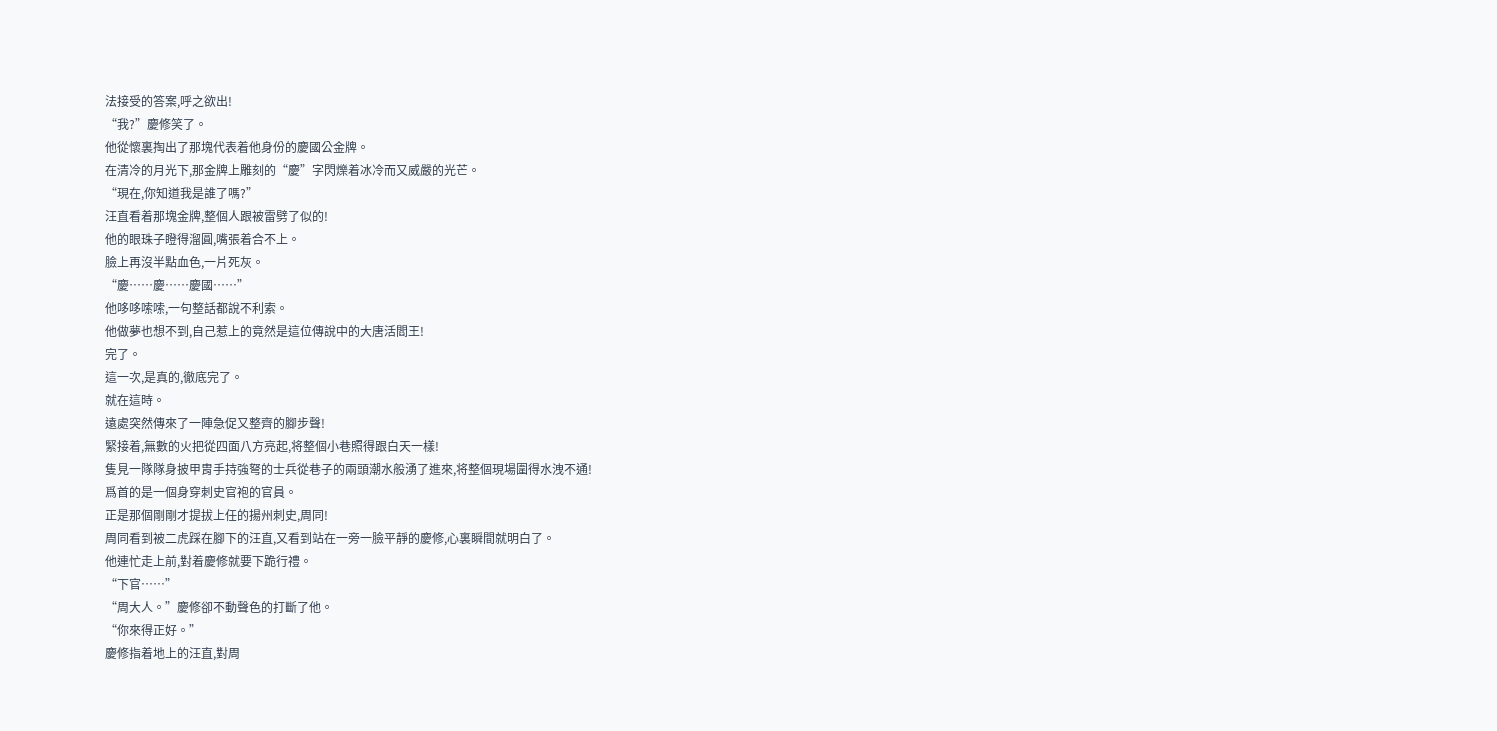法接受的答案,呼之欲出!
“我?”慶修笑了。
他從懷裏掏出了那塊代表着他身份的慶國公金牌。
在清冷的月光下,那金牌上雕刻的“慶”字閃爍着冰冷而又威嚴的光芒。
“現在,你知道我是誰了嗎?”
汪直看着那塊金牌,整個人跟被雷劈了似的!
他的眼珠子瞪得溜圓,嘴張着合不上。
臉上再沒半點血色,一片死灰。
“慶……慶……慶國……”
他哆哆嗦嗦,一句整話都說不利索。
他做夢也想不到,自己惹上的竟然是這位傳說中的大唐活閻王!
完了。
這一次,是真的,徹底完了。
就在這時。
遠處突然傳來了一陣急促又整齊的腳步聲!
緊接着,無數的火把從四面八方亮起,将整個小巷照得跟白天一樣!
隻見一隊隊身披甲胄手持強弩的士兵從巷子的兩頭潮水般湧了進來,将整個現場圍得水洩不通!
爲首的是一個身穿刺史官袍的官員。
正是那個剛剛才提拔上任的揚州刺史,周同!
周同看到被二虎踩在腳下的汪直,又看到站在一旁一臉平靜的慶修,心裏瞬間就明白了。
他連忙走上前,對着慶修就要下跪行禮。
“下官……”
“周大人。”慶修卻不動聲色的打斷了他。
“你來得正好。”
慶修指着地上的汪直,對周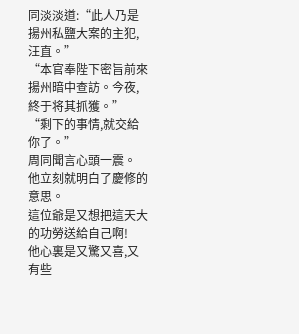同淡淡道:“此人乃是揚州私鹽大案的主犯,汪直。”
“本官奉陛下密旨前來揚州暗中查訪。今夜,終于将其抓獲。”
“剩下的事情,就交給你了。”
周同聞言心頭一震。
他立刻就明白了慶修的意思。
這位爺是又想把這天大的功勞送給自己啊!
他心裏是又驚又喜,又有些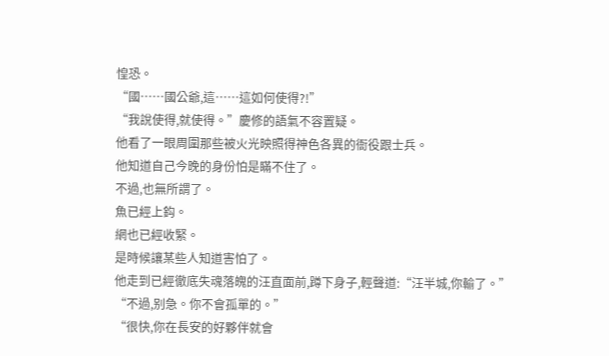惶恐。
“國……國公爺,這……這如何使得?!”
“我說使得,就使得。”慶修的語氣不容置疑。
他看了一眼周圍那些被火光映照得神色各異的衙役跟士兵。
他知道自己今晚的身份怕是瞞不住了。
不過,也無所謂了。
魚已經上鈎。
網也已經收緊。
是時候讓某些人知道害怕了。
他走到已經徹底失魂落魄的汪直面前,蹲下身子,輕聲道:“汪半城,你輸了。”
“不過,别急。你不會孤單的。”
“很快,你在長安的好夥伴就會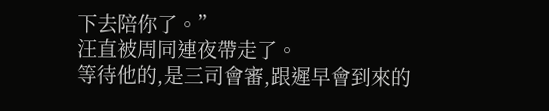下去陪你了。”
汪直被周同連夜帶走了。
等待他的,是三司會審,跟遲早會到來的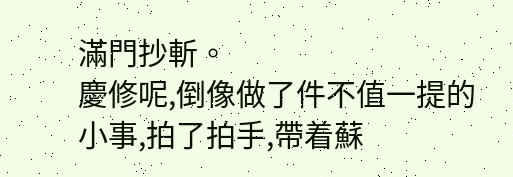滿門抄斬。
慶修呢,倒像做了件不值一提的小事,拍了拍手,帶着蘇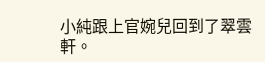小純跟上官婉兒回到了翠雲軒。